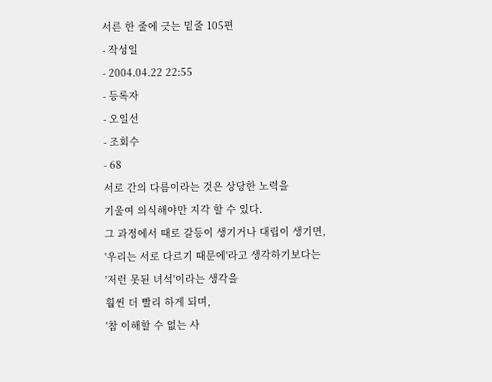서른 한 줄에 긋는 밑줄 105편
- 작성일
- 2004.04.22 22:55
- 등록자
- 오일선
- 조회수
- 68
서로 간의 다름이라는 것은 상당한 노력을
기울여 의식해야만 지각 할 수 있다.
그 과정에서 때로 갈등이 생기거나 대립이 생기면,
'우리는 서로 다르기 때문에'라고 생각하기보다는
'저런 못된 녀석'이라는 생각을
훨씬 더 빨리 하게 되며,
'참 이해할 수 없는 사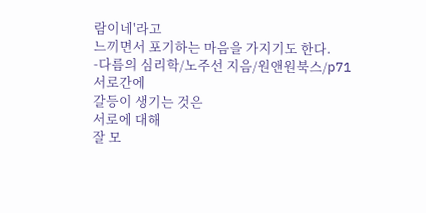람이네'라고
느끼면서 포기하는 마음을 가지기도 한다.
-다름의 심리학/노주선 지음/원앤원북스/p71
서로간에
갈등이 생기는 것은
서로에 대해
잘 모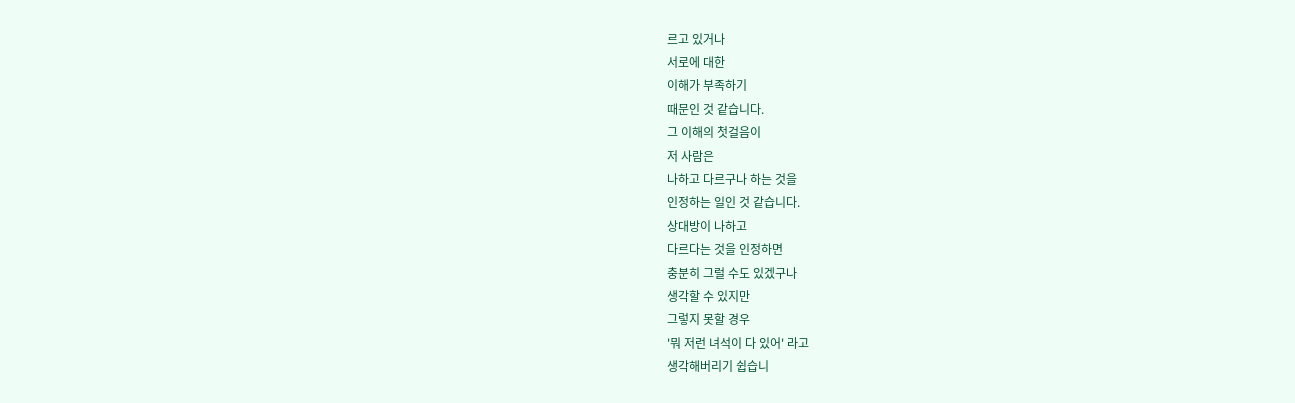르고 있거나
서로에 대한
이해가 부족하기
때문인 것 같습니다.
그 이해의 첫걸음이
저 사람은
나하고 다르구나 하는 것을
인정하는 일인 것 같습니다.
상대방이 나하고
다르다는 것을 인정하면
충분히 그럴 수도 있겠구나
생각할 수 있지만
그렇지 못할 경우
'뭐 저런 녀석이 다 있어' 라고
생각해버리기 쉽습니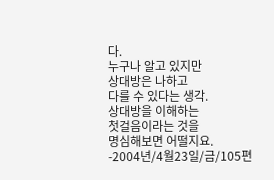다.
누구나 알고 있지만
상대방은 나하고
다를 수 있다는 생각.
상대방을 이해하는
첫걸음이라는 것을
명심해보면 어떨지요.
-2004년/4월23일/금/105편